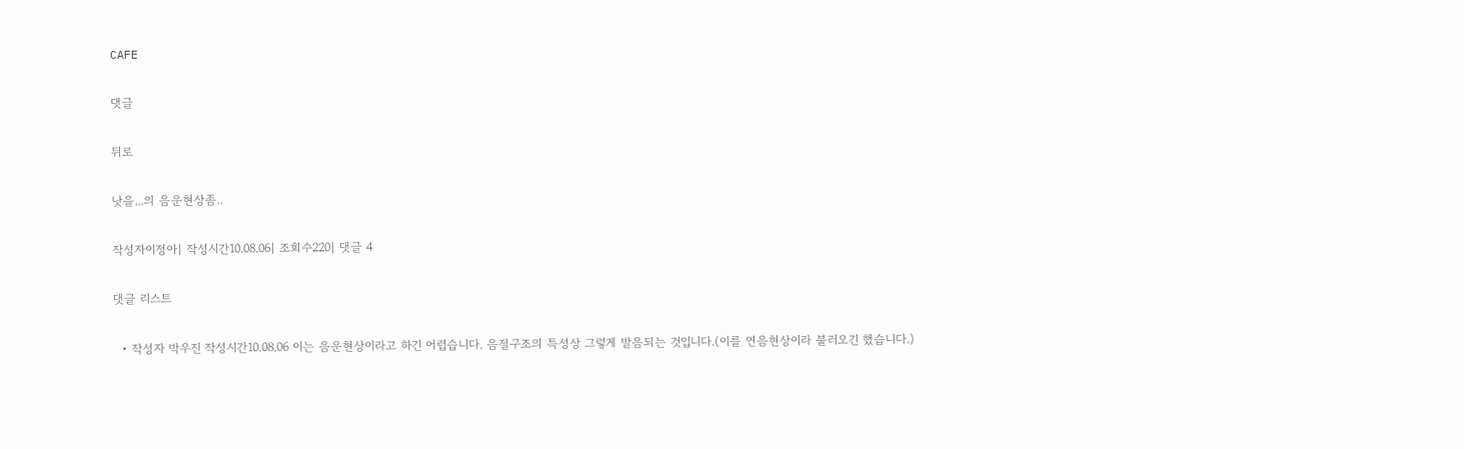CAFE

댓글

뒤로

낫을...의 음운현상좀..

작성자이정아| 작성시간10.08.06| 조회수220| 댓글 4

댓글 리스트

  • 작성자 박우진 작성시간10.08.06 이는 음운현상이라고 하긴 어렵습니다. 음절구조의 특성상 그렇게 발음되는 것입니다.(이를 연음현상이라 불러오긴 했습니다.)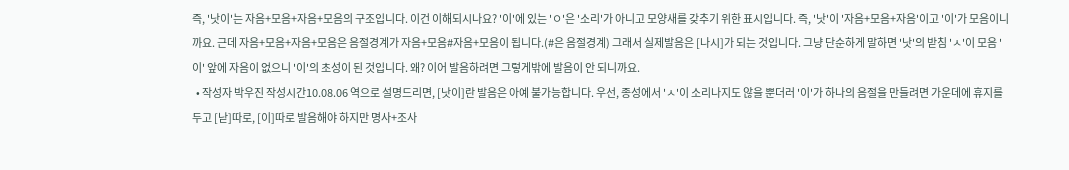즉, '낫이'는 자음+모음+자음+모음의 구조입니다. 이건 이해되시나요? '이'에 있는 'ㅇ'은 '소리'가 아니고 모양새를 갖추기 위한 표시입니다. 즉, '낫'이 '자음+모음+자음'이고 '이'가 모음이니까요. 근데 자음+모음+자음+모음은 음절경계가 자음+모음#자음+모음이 됩니다.(#은 음절경계) 그래서 실제발음은 [나시]가 되는 것입니다. 그냥 단순하게 말하면 '낫'의 받침 'ㅅ'이 모음 '이' 앞에 자음이 없으니 '이'의 초성이 된 것입니다. 왜? 이어 발음하려면 그렇게밖에 발음이 안 되니까요.
  • 작성자 박우진 작성시간10.08.06 역으로 설명드리면, [낫이]란 발음은 아예 불가능합니다. 우선, 종성에서 'ㅅ'이 소리나지도 않을 뿐더러 '이'가 하나의 음절을 만들려면 가운데에 휴지를 두고 [낟]따로, [이]따로 발음해야 하지만 명사+조사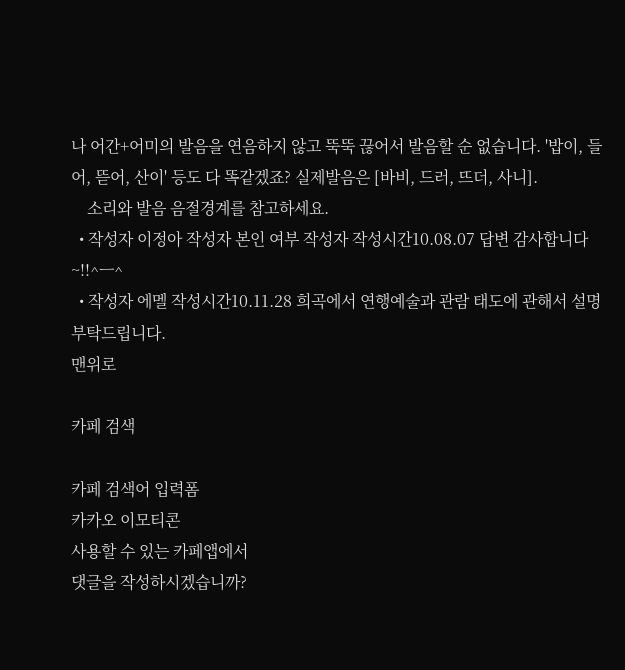나 어간+어미의 발음을 연음하지 않고 뚝뚝 끊어서 발음할 순 없습니다. '밥이, 들어, 뜯어, 산이' 등도 다 똑같겠죠? 실제발음은 [바비, 드러, 뜨더, 사니].
    소리와 발음 음절경계를 참고하세요.
  • 작성자 이정아 작성자 본인 여부 작성자 작성시간10.08.07 답변 감사합니다~!!^ㅡ^
  • 작성자 에멜 작성시간10.11.28 희곡에서 연행예술과 관람 태도에 관해서 설명 부탁드립니다.
맨위로

카페 검색

카페 검색어 입력폼
카카오 이모티콘
사용할 수 있는 카페앱에서
댓글을 작성하시겠습니까?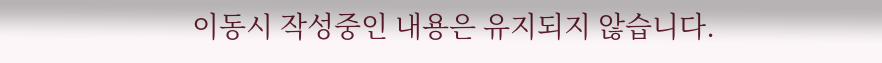이동시 작성중인 내용은 유지되지 않습니다.